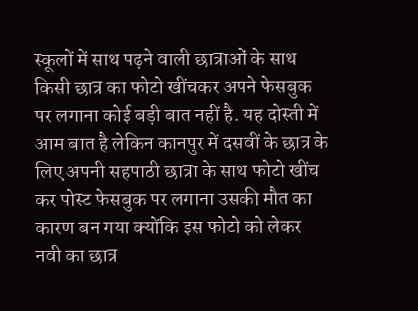स्कूलों में साथ पढ़ने वाली छात्राओं के साथ किसी छात्र का फोटो खींचकर अपने फेसबुक पर लगाना कोई बड़ी बात नहीं है. यह दोस्ती में आम बात है लेकिन कानपुर में दसवीं के छात्र के लिए अपनी सहपाठी छात्रा के साथ फोटो खींच कर पोस्ट फेसबुक पर लगाना उसकी मौत का कारण बन गया क्योंकि इस फोटो को लेकर नवी का छात्र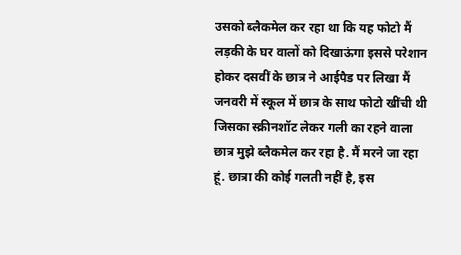उसको ब्लैकमेल कर रहा था कि यह फोटो मैं लड़की के घर वालों को दिखाऊंगा इससे परेशान होकर दसवीं के छात्र ने आईपैड पर लिखा मैं जनवरी में स्कूल में छात्र के साथ फोटो खींची थी जिसका स्क्रीनशॉट लेकर गली का रहने वाला छात्र मुझे ब्लैकमेल कर रहा है. मैं मरने जा रहा हूं. छात्रा की कोई गलती नहीं है, इस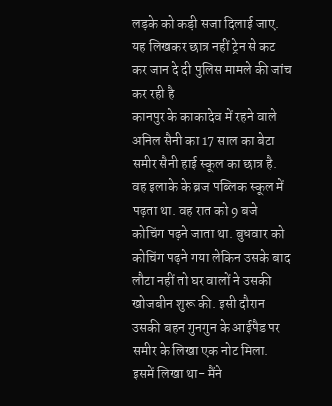लड़के को कड़ी सजा दिलाई जाए. यह लिखकर छात्र नहीं ट्रेन से कट कर जान दे दी पुलिस मामले की जांच कर रही है
कानपुर के काकादेव में रहने वाले अनिल सैनी का 17 साल का बेटा समीर सैनी हाई स्कूल का छात्र है. वह इलाके के ब्रज पब्लिक स्कूल में पढ़ता था. वह रात को 9 बजे कोचिंग पढ़ने जाता था. बुधवार को कोचिंग पढ़ने गया लेकिन उसके बाद लौटा नहीं तो घर वालों ने उसकी खोजबीन शुरू की. इसी दौरान उसकी बहन गुनगुन के आईपैड पर समीर के लिखा एक नोट मिला. इसमें लिखा था- मैंने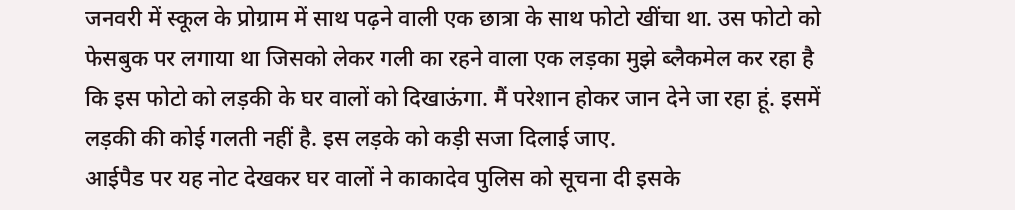जनवरी में स्कूल के प्रोग्राम में साथ पढ़ने वाली एक छात्रा के साथ फोटो खींचा था. उस फोटो को फेसबुक पर लगाया था जिसको लेकर गली का रहने वाला एक लड़का मुझे ब्लैकमेल कर रहा है कि इस फोटो को लड़की के घर वालों को दिखाऊंगा. मैं परेशान होकर जान देने जा रहा हूं. इसमें लड़की की कोई गलती नहीं है. इस लड़के को कड़ी सजा दिलाई जाए.
आईपैड पर यह नोट देखकर घर वालों ने काकादेव पुलिस को सूचना दी इसके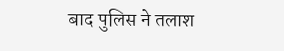बाद पुलिस ने तलाश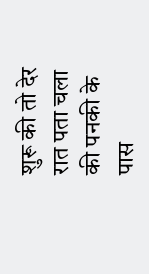शुरू की तो देर रात पता चला की पनकी के पास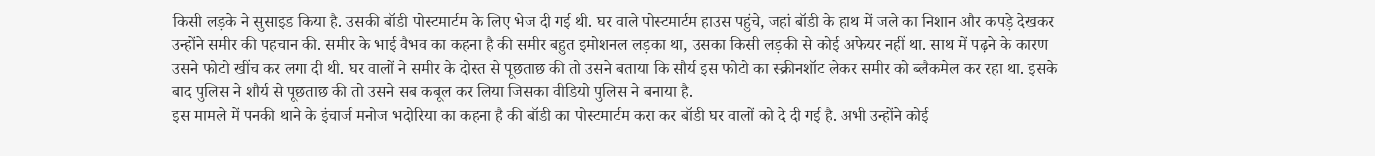किसी लड़के ने सुसाइड किया है. उसकी बॉडी पोस्टमार्टम के लिए भेज दी गई थी. घर वाले पोस्टमार्टम हाउस पहुंचे, जहां बॉडी के हाथ में जले का निशान और कपड़े देखकर उन्होंने समीर की पहचान की. समीर के भाई वैभव का कहना है की समीर बहुत इमोशनल लड़का था, उसका किसी लड़की से कोई अफेयर नहीं था. साथ में पढ़ने के कारण उसने फोटो खींच कर लगा दी थी. घर वालों ने समीर के दोस्त से पूछताछ की तो उसने बताया कि सौर्य इस फोटो का स्क्रीनशॉट लेकर समीर को ब्लैकमेल कर रहा था. इसके बाद पुलिस ने शौर्य से पूछताछ की तो उसने सब कबूल कर लिया जिसका वीडियो पुलिस ने बनाया है.
इस मामले में पनकी थाने के इंचार्ज मनोज भदोरिया का कहना है की बॉडी का पोस्टमार्टम करा कर बॉडी घर वालों को दे दी गई है. अभी उन्होंने कोई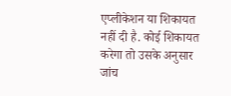एप्लीकेशन या शिकायत नहीं दी है. कोई शिकायत करेगा तो उसके अनुसार जांच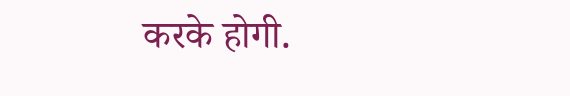करके होगी.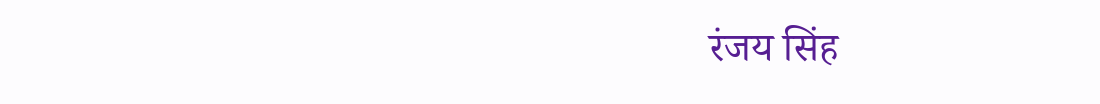रंजय सिंह